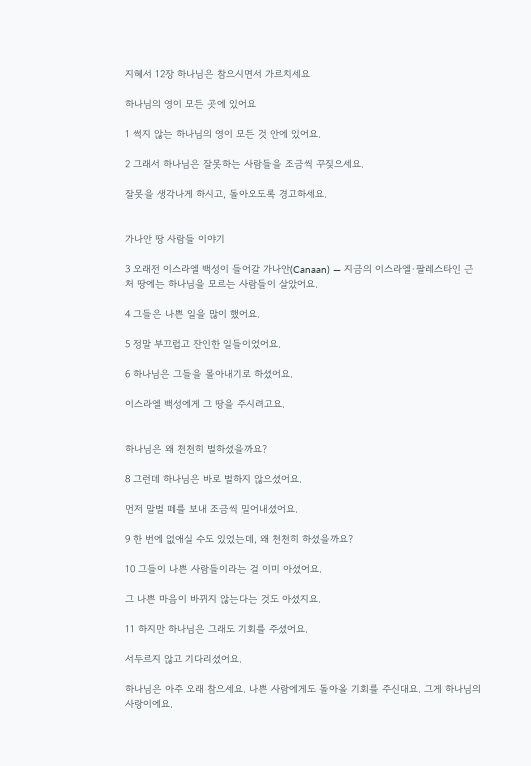지혜서 12장 하나님은 참으시면서 가르치세요

하나님의 영이 모든 곳에 있어요

1 썩지 않는 하나님의 영이 모든 것 안에 있어요.

2 그래서 하나님은 잘못하는 사람들을 조금씩 꾸짖으세요.

잘못을 생각나게 하시고, 돌아오도록 경고하세요.


가나안 땅 사람들 이야기

3 오래전 이스라엘 백성이 들어갈 가나안(Canaan) — 지금의 이스라엘·팔레스타인 근처 땅에는 하나님을 모르는 사람들이 살았어요.

4 그들은 나쁜 일을 많이 했어요.

5 정말 부끄럽고 잔인한 일들이었어요.

6 하나님은 그들을 몰아내기로 하셨어요.

이스라엘 백성에게 그 땅을 주시려고요.


하나님은 왜 천천히 벌하셨을까요?

8 그런데 하나님은 바로 벌하지 않으셨어요.

먼저 말벌 떼를 보내 조금씩 밀어내셨어요.

9 한 번에 없애실 수도 있었는데, 왜 천천히 하셨을까요?

10 그들이 나쁜 사람들이라는 걸 이미 아셨어요.

그 나쁜 마음이 바뀌지 않는다는 것도 아셨지요.

11 하지만 하나님은 그래도 기회를 주셨어요.

서두르지 않고 기다리셨어요.

하나님은 아주 오래 참으세요. 나쁜 사람에게도 돌아올 기회를 주신대요. 그게 하나님의 사랑이에요.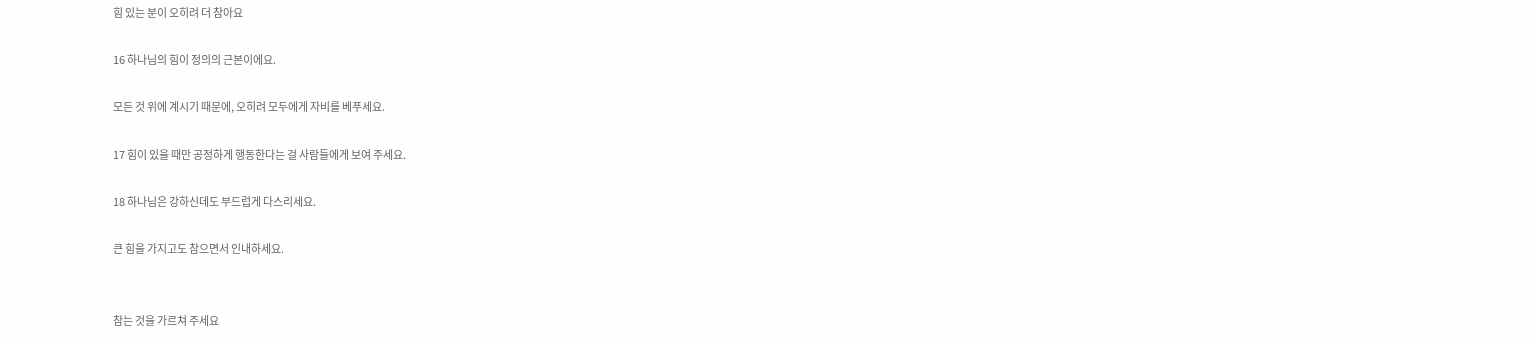힘 있는 분이 오히려 더 참아요

16 하나님의 힘이 정의의 근본이에요.

모든 것 위에 계시기 때문에, 오히려 모두에게 자비를 베푸세요.

17 힘이 있을 때만 공정하게 행동한다는 걸 사람들에게 보여 주세요.

18 하나님은 강하신데도 부드럽게 다스리세요.

큰 힘을 가지고도 참으면서 인내하세요.


참는 것을 가르쳐 주세요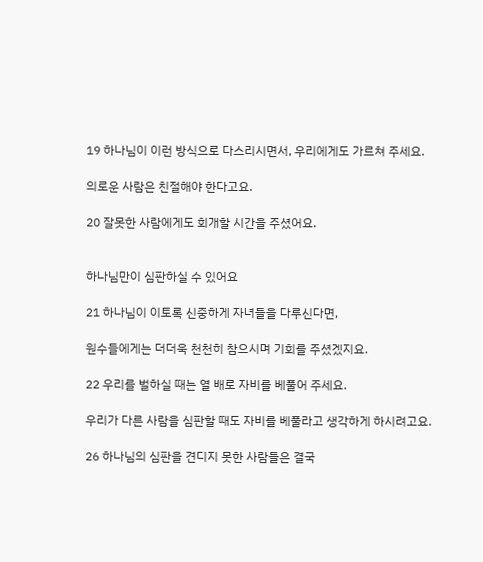19 하나님이 이런 방식으로 다스리시면서, 우리에게도 가르쳐 주세요.

의로운 사람은 친절해야 한다고요.

20 잘못한 사람에게도 회개할 시간을 주셨어요.


하나님만이 심판하실 수 있어요

21 하나님이 이토록 신중하게 자녀들을 다루신다면,

원수들에게는 더더욱 천천히 참으시며 기회를 주셨겠지요.

22 우리를 벌하실 때는 열 배로 자비를 베풀어 주세요.

우리가 다른 사람을 심판할 때도 자비를 베풀라고 생각하게 하시려고요.

26 하나님의 심판을 견디지 못한 사람들은 결국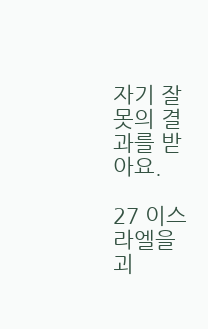자기 잘못의 결과를 받아요.

27 이스라엘을 괴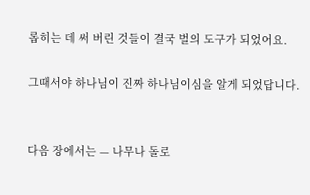롭히는 데 써 버린 것들이 결국 벌의 도구가 되었어요.

그때서야 하나님이 진짜 하나님이심을 알게 되었답니다.


다음 장에서는 — 나무나 돌로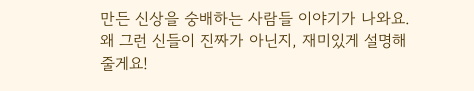만든 신상을 숭배하는 사람들 이야기가 나와요. 왜 그런 신들이 진짜가 아닌지, 재미있게 설명해 줄게요!